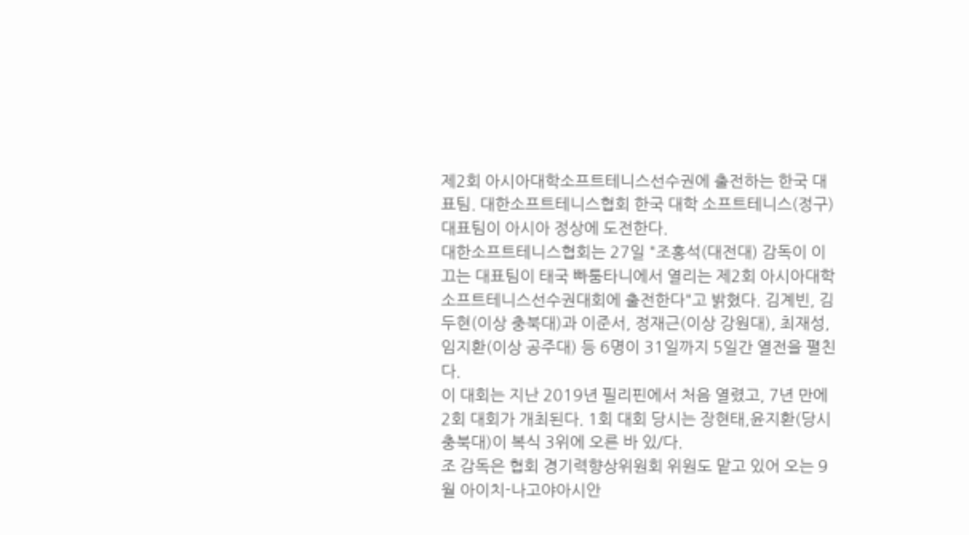제2회 아시아대학소프트테니스선수권에 출전하는 한국 대표팀. 대한소프트테니스협회 한국 대학 소프트테니스(정구) 대표팀이 아시아 정상에 도전한다.
대한소프트테니스협회는 27일 "조홍석(대전대) 감독이 이끄는 대표팀이 태국 빠툼타니에서 열리는 제2회 아시아대학소프트테니스선수권대회에 출전한다"고 밝혔다. 김계빈, 김두현(이상 충북대)과 이준서, 정재근(이상 강원대), 최재성, 임지환(이상 공주대) 등 6명이 31일까지 5일간 열전을 펼친다.
이 대회는 지난 2019년 필리핀에서 처음 열렸고, 7년 만에 2회 대회가 개최된다. 1회 대회 당시는 장현태,윤지환(당시 충북대)이 복식 3위에 오른 바 있/다.
조 감독은 협회 경기력향상위원회 위원도 맡고 있어 오는 9월 아이치-나고야아시안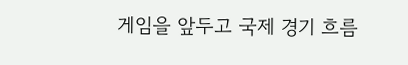게임을 앞두고 국제 경기 흐름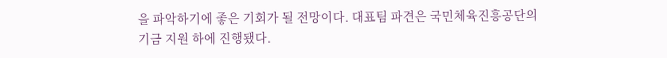을 파악하기에 좋은 기회가 될 전망이다. 대표팀 파견은 국민체육진흥공단의 기금 지원 하에 진행됐다.